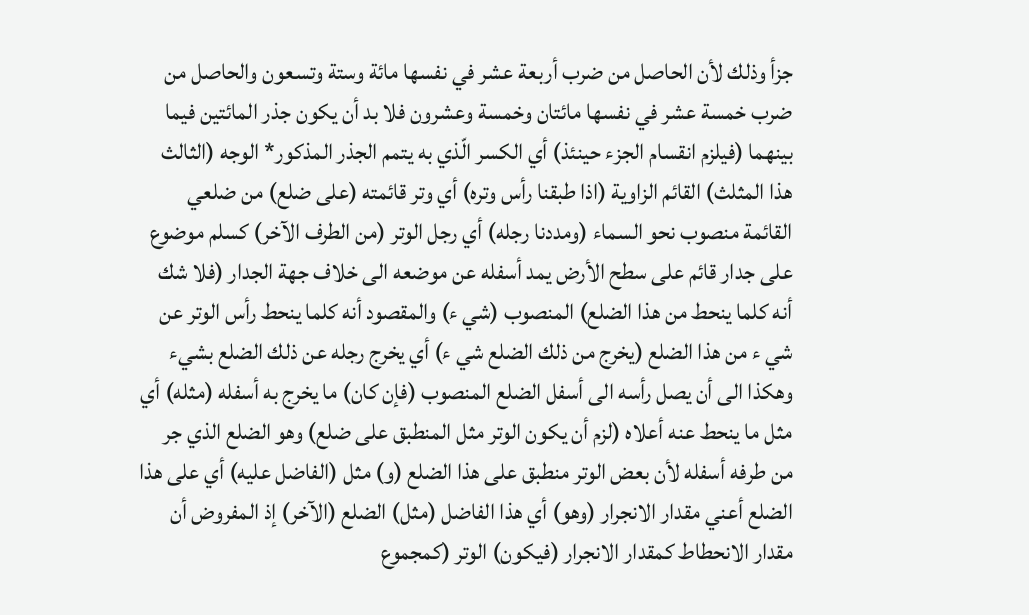جزأ وذلك لأن الحاصل من ضرب أربعة عشر في نفسها مائة وستة وتسعون والحاصل من ضرب خمسة عشر في نفسها مائتان وخمسة وعشرون فلا بد أن يكون جذر المائتين فيما بينهما (فيلزم انقسام الجزء حينئذ) أي الكسر الّذي به يتمم الجذر المذكور* الوجه (الثالث هذا المثلث) القائم الزاوية (اذا طبقنا رأس وتره) أي وتر قائمته (على ضلع) من ضلعي القائمة منصوب نحو السماء (ومددنا رجله) أي رجل الوتر (من الطرف الآخر) كسلم موضوع على جدار قائم على سطح الأرض يمد أسفله عن موضعه الى خلاف جهة الجدار (فلا شك أنه كلما ينحط من هذا الضلع) المنصوب (شي ء) والمقصود أنه كلما ينحط رأس الوتر عن شي ء من هذا الضلع (يخرج من ذلك الضلع شي ء) أي يخرج رجله عن ذلك الضلع بشيء وهكذا الى أن يصل رأسه الى أسفل الضلع المنصوب (فإن كان) ما يخرج به أسفله (مثله) أي مثل ما ينحط عنه أعلاه (لزم أن يكون الوتر مثل المنطبق على ضلع) وهو الضلع الذي جر من طرفه أسفله لأن بعض الوتر منطبق على هذا الضلع (و) مثل (الفاضل عليه) أي على هذا الضلع أعني مقدار الانجرار (وهو) أي هذا الفاضل (مثل) الضلع (الآخر) إذ المفروض أن مقدار الانحطاط كمقدار الانجرار (فيكون) الوتر (كمجموع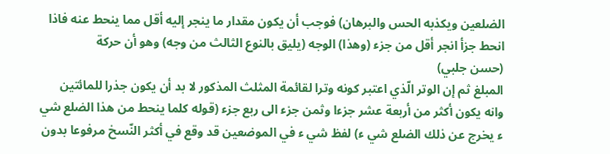الضلعين ويكذبه الحس والبرهان) فوجب أن يكون مقدار ما ينجر إليه أقل مما ينحط عنه فاذا انحط جزأ انجر أقل من جزء (وهذا) الوجه (يليق بالنوع الثالث من وجه) وهو أن حركة
(حسن جلبي)
المبلغ ثم إن الوتر الّذي اعتبر كونه وترا لقائمة المثلث المذكور لا بد أن يكون جذرا للمائتين وانه يكون أكثر من أربعة عشر جزءا وثمن جزء الى ربع جزء (قوله كلما ينحط من هذا الضلع شي ء يخرج عن ذلك الضلع شي ء) لفظ شي ء في الموضعين قد وقع في أكثر النّسخ مرفوعا بدون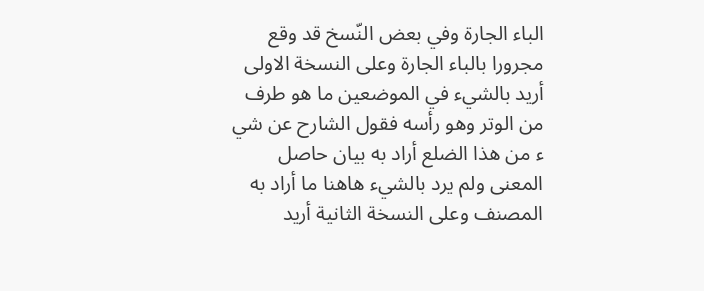الباء الجارة وفي بعض النّسخ قد وقع مجرورا بالباء الجارة وعلى النسخة الاولى أريد بالشيء في الموضعين ما هو طرف من الوتر وهو رأسه فقول الشارح عن شي ء من هذا الضلع أراد به بيان حاصل المعنى ولم يرد بالشيء هاهنا ما أراد به المصنف وعلى النسخة الثانية أريد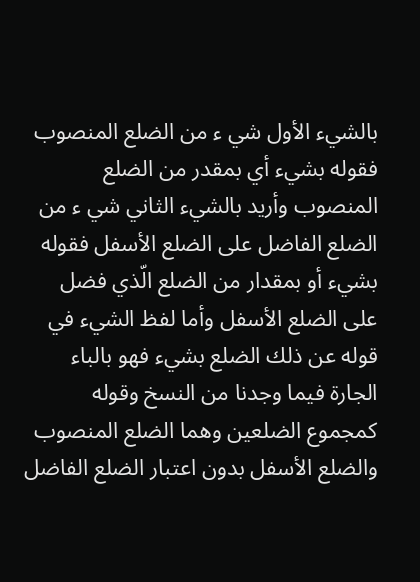بالشيء الأول شي ء من الضلع المنصوب فقوله بشيء أي بمقدر من الضلع المنصوب وأريد بالشيء الثاني شي ء من الضلع الفاضل على الضلع الأسفل فقوله بشيء أو بمقدار من الضلع الّذي فضل على الضلع الأسفل وأما لفظ الشيء في قوله عن ذلك الضلع بشيء فهو بالباء الجارة فيما وجدنا من النسخ وقوله كمجموع الضلعين وهما الضلع المنصوب والضلع الأسفل بدون اعتبار الضلع الفاضل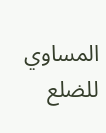المساوي للضلع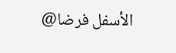الأسفل فرضا@